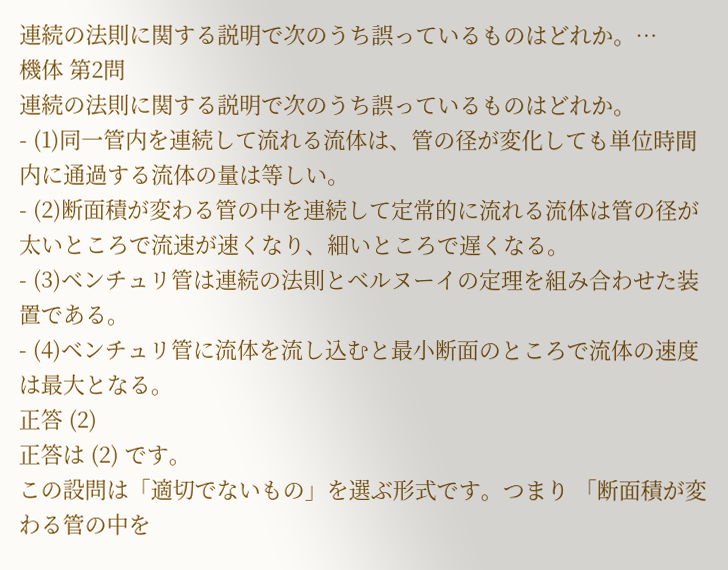連続の法則に関する説明で次のうち誤っているものはどれか。…
機体 第2問
連続の法則に関する説明で次のうち誤っているものはどれか。
- (1)同一管内を連続して流れる流体は、管の径が変化しても単位時間内に通過する流体の量は等しい。
- (2)断面積が変わる管の中を連続して定常的に流れる流体は管の径が太いところで流速が速くなり、細いところで遅くなる。
- (3)ベンチュリ管は連続の法則とベルヌーイの定理を組み合わせた装置である。
- (4)ベンチュリ管に流体を流し込むと最小断面のところで流体の速度は最大となる。
正答 (2)
正答は (2) です。
この設問は「適切でないもの」を選ぶ形式です。つまり 「断面積が変わる管の中を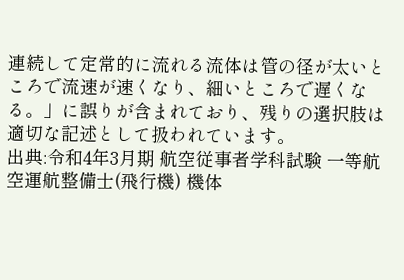連続して定常的に流れる流体は管の径が太いところで流速が速くなり、細いところで遅くなる。」に誤りが含まれており、残りの選択肢は適切な記述として扱われています。
出典:令和4年3月期 航空従事者学科試験 一等航空運航整備士(飛行機) 機体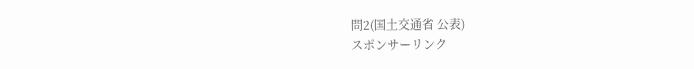問2(国土交通省 公表)
スポンサーリンク